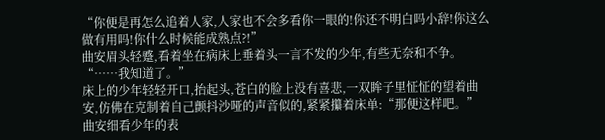“你便是再怎么追着人家,人家也不会多看你一眼的!你还不明白吗小辞!你这么做有用吗!你什么时候能成熟点?!”
曲安眉头轻蹙,看着坐在病床上垂着头一言不发的少年,有些无奈和不争。
“……我知道了。”
床上的少年轻轻开口,抬起头,苍白的脸上没有喜悲,一双眸子里怔怔的望着曲安,仿佛在克制着自己颤抖沙哑的声音似的,紧紧攥着床单:“那便这样吧。”
曲安细看少年的表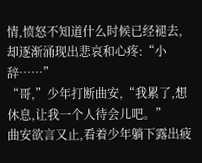情,愤怒不知道什么时候已经褪去,却逐渐涌现出悲哀和心疼:“小辞……”
“哥,”少年打断曲安,“我累了,想休息,让我一个人待会儿吧。”
曲安欲言又止,看着少年躺下露出疲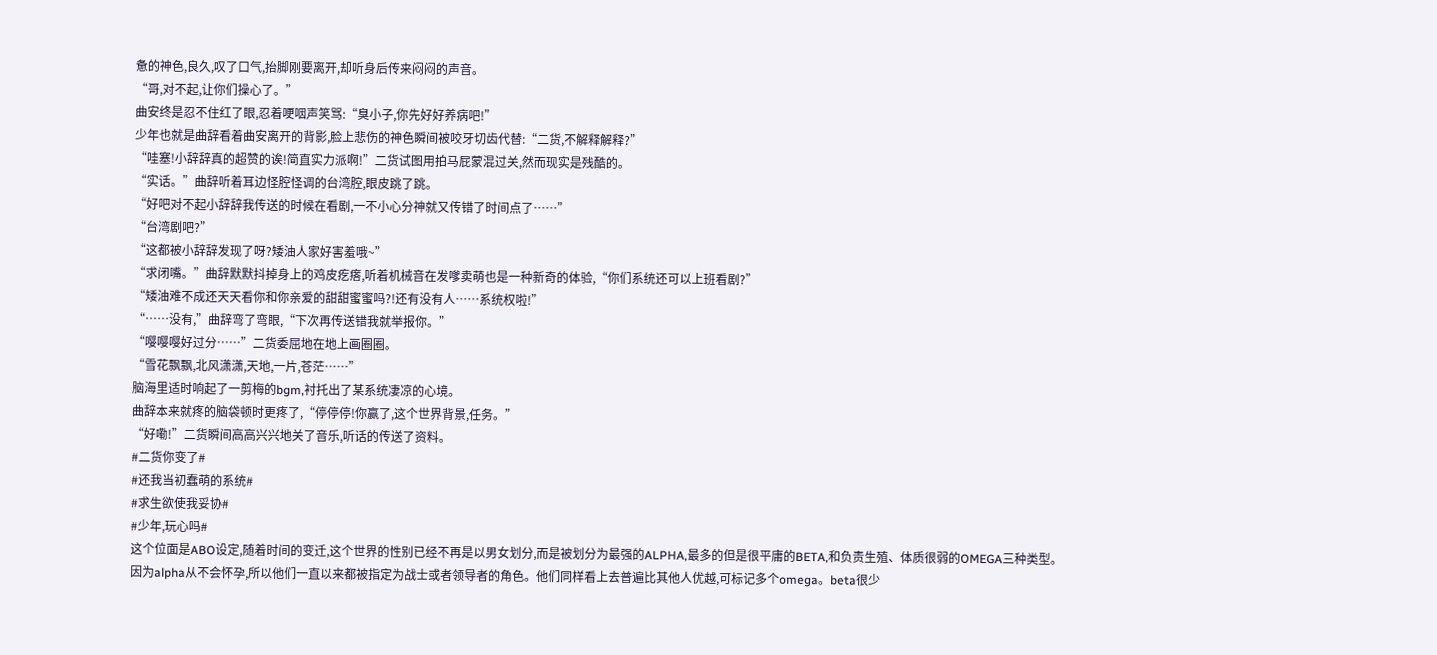惫的神色,良久,叹了口气,抬脚刚要离开,却听身后传来闷闷的声音。
“哥,对不起,让你们操心了。”
曲安终是忍不住红了眼,忍着哽咽声笑骂:“臭小子,你先好好养病吧!”
少年也就是曲辞看着曲安离开的背影,脸上悲伤的神色瞬间被咬牙切齿代替:“二货,不解释解释?”
“哇塞!小辞辞真的超赞的诶!简直实力派啊!”二货试图用拍马屁蒙混过关,然而现实是残酷的。
“实话。”曲辞听着耳边怪腔怪调的台湾腔,眼皮跳了跳。
“好吧对不起小辞辞我传送的时候在看剧,一不小心分神就又传错了时间点了……”
“台湾剧吧?”
“这都被小辞辞发现了呀?矮油人家好害羞哦~”
“求闭嘴。”曲辞默默抖掉身上的鸡皮疙瘩,听着机械音在发嗲卖萌也是一种新奇的体验,“你们系统还可以上班看剧?”
“矮油难不成还天天看你和你亲爱的甜甜蜜蜜吗?!还有没有人……系统权啦!”
“……没有,”曲辞弯了弯眼,“下次再传送错我就举报你。”
“嘤嘤嘤好过分……”二货委屈地在地上画圈圈。
“雪花飘飘,北风潇潇,天地,一片,苍茫……”
脑海里适时响起了一剪梅的bgm,衬托出了某系统凄凉的心境。
曲辞本来就疼的脑袋顿时更疼了,“停停停!你赢了,这个世界背景,任务。”
“好嘞!”二货瞬间高高兴兴地关了音乐,听话的传送了资料。
#二货你变了#
#还我当初蠢萌的系统#
#求生欲使我妥协#
#少年,玩心吗#
这个位面是ABO设定,随着时间的变迁,这个世界的性别已经不再是以男女划分,而是被划分为最强的ALPHA,最多的但是很平庸的BETA,和负责生殖、体质很弱的OMEGA三种类型。
因为alpha从不会怀孕,所以他们一直以来都被指定为战士或者领导者的角色。他们同样看上去普遍比其他人优越,可标记多个omega。beta很少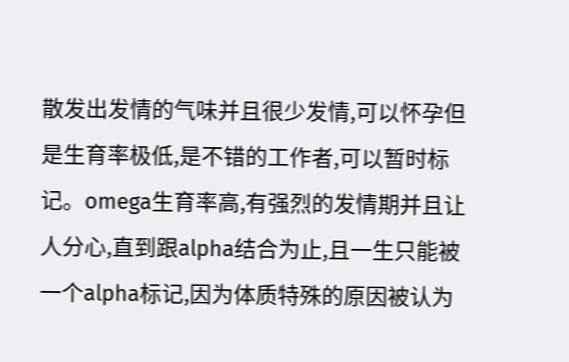散发出发情的气味并且很少发情,可以怀孕但是生育率极低,是不错的工作者,可以暂时标记。omega生育率高,有强烈的发情期并且让人分心,直到跟alpha结合为止,且一生只能被一个alpha标记,因为体质特殊的原因被认为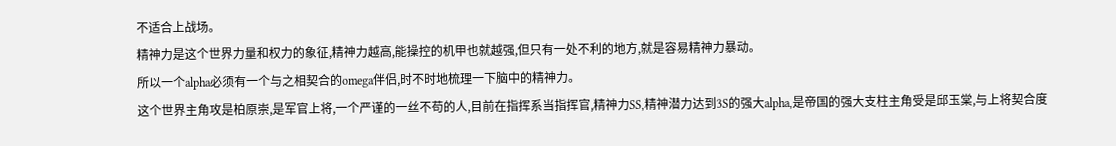不适合上战场。
精神力是这个世界力量和权力的象征,精神力越高,能操控的机甲也就越强,但只有一处不利的地方,就是容易精神力暴动。
所以一个alpha必须有一个与之相契合的omega伴侣,时不时地梳理一下脑中的精神力。
这个世界主角攻是柏原崇,是军官上将,一个严谨的一丝不苟的人,目前在指挥系当指挥官,精神力SS,精神潜力达到3S的强大alpha,是帝国的强大支柱主角受是邱玉棠,与上将契合度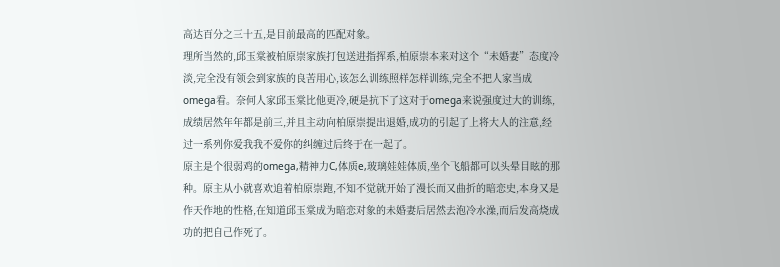高达百分之三十五,是目前最高的匹配对象。
理所当然的,邱玉棠被柏原崇家族打包送进指挥系,柏原崇本来对这个“未婚妻”态度冷淡,完全没有领会到家族的良苦用心,该怎么训练照样怎样训练,完全不把人家当成omega看。奈何人家邱玉棠比他更冷,硬是抗下了这对于omega来说强度过大的训练,成绩居然年年都是前三,并且主动向柏原崇提出退婚,成功的引起了上将大人的注意,经过一系列你爱我我不爱你的纠缠过后终于在一起了。
原主是个很弱鸡的omega,精神力C,体质e,玻璃娃娃体质,坐个飞船都可以头晕目眩的那种。原主从小就喜欢追着柏原崇跑,不知不觉就开始了漫长而又曲折的暗恋史,本身又是作天作地的性格,在知道邱玉棠成为暗恋对象的未婚妻后居然去泡冷水澡,而后发高烧成功的把自己作死了。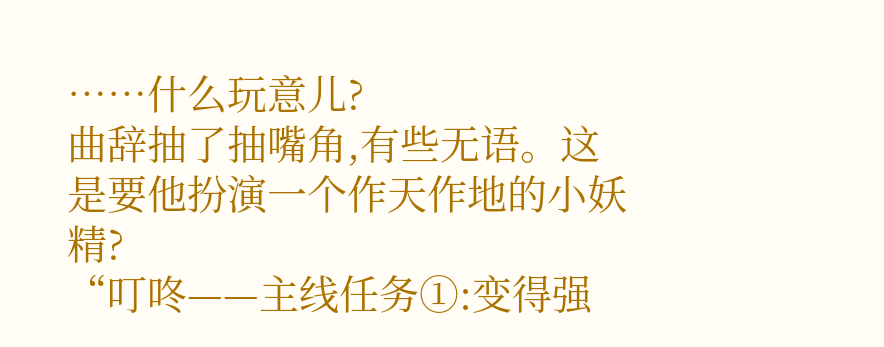……什么玩意儿?
曲辞抽了抽嘴角,有些无语。这是要他扮演一个作天作地的小妖精?
“叮咚——主线任务①:变得强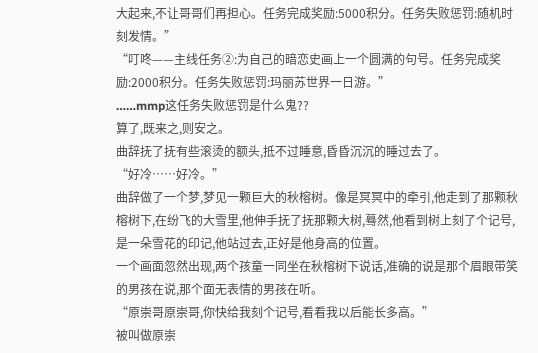大起来,不让哥哥们再担心。任务完成奖励:5000积分。任务失败惩罚:随机时刻发情。”
“叮咚——主线任务②:为自己的暗恋史画上一个圆满的句号。任务完成奖励:2000积分。任务失败惩罚:玛丽苏世界一日游。”
……mmp这任务失败惩罚是什么鬼??
算了,既来之,则安之。
曲辞抚了抚有些滚烫的额头,抵不过睡意,昏昏沉沉的睡过去了。
“好冷……好冷。”
曲辞做了一个梦,梦见一颗巨大的秋榕树。像是冥冥中的牵引,他走到了那颗秋榕树下,在纷飞的大雪里,他伸手抚了抚那颗大树,蓦然,他看到树上刻了个记号,是一朵雪花的印记,他站过去,正好是他身高的位置。
一个画面忽然出现,两个孩童一同坐在秋榕树下说话,准确的说是那个眉眼带笑的男孩在说,那个面无表情的男孩在听。
“原崇哥原崇哥,你快给我刻个记号,看看我以后能长多高。”
被叫做原崇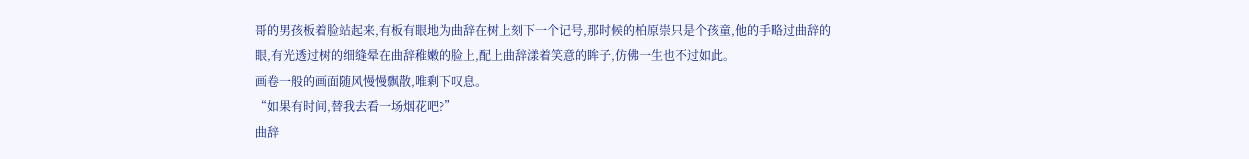哥的男孩板着脸站起来,有板有眼地为曲辞在树上刻下一个记号,那时候的柏原崇只是个孩童,他的手略过曲辞的眼,有光透过树的细缝晕在曲辞稚嫩的脸上,配上曲辞漾着笑意的眸子,仿佛一生也不过如此。
画卷一般的画面随风慢慢飘散,唯剩下叹息。
“如果有时间,替我去看一场烟花吧?”
曲辞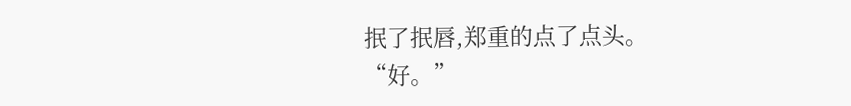抿了抿唇,郑重的点了点头。
“好。”